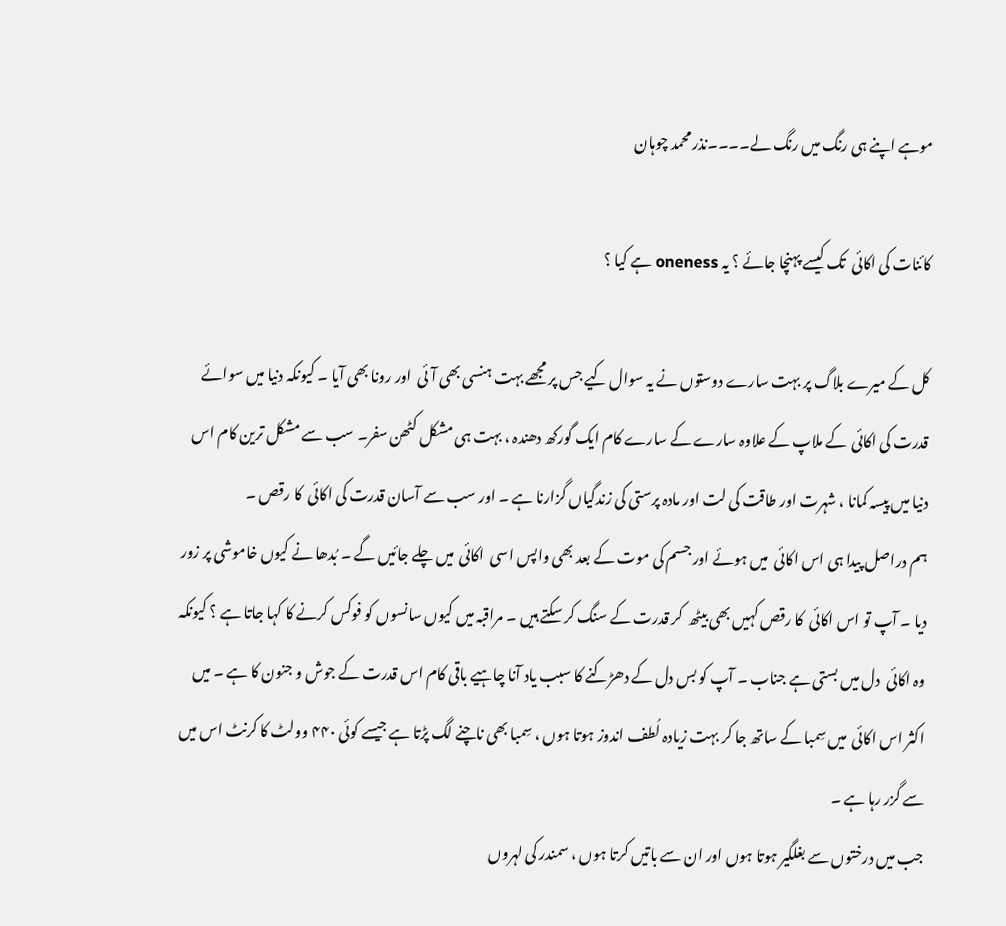موہے اپنے ہی رنگ میں رنگ لے۔۔۔۔نذر محمد چوہان

کائنات کی اکائی  تک کیسے پہنچا جائے ؟ یہ oneness ہے کیا ؟

کل کے میرے بلاگ پر بہت سارے دوستوں نے یہ سوال کیے جس پر مجھے بہت ہنسی بھی آئی  اور رونا بھی آیا ۔ کیونکہ دنیا میں سوائے قدرت کی اکائی  کے ملاپ کے علاوہ سارے کے سارے کام ایک گورکھ دھندہ ، بہت ہی مشکل کٹھن سفر۔ سب سے مشکل ترین کام اس دنیا میں پیسہ کمانا ، شہرت اور طاقت کی لت اور مادہ پرستی کی زندگیاں گزارنا ہے ۔ اور سب سے آسان قدرت کی اکائی  کا رقص ۔
ہم دراصل پیدا ہی اس اکائی  میں ہوئے اور جسم کی موت کے بعد بھی واپس اسی  اکائی  میں چلے جائیں گے ۔ بُدھا نے کیوں خاموشی پر زور دیا ۔ آپ تو اس اکائی  کا رقص کہیں بھی بیٹھ  کر قدرت کے سنگ کر سکتے ہیں ۔ مراقبہ میں کیوں سانسوں کو فوکس کرنے کا کہا جاتا ہے ؟ کیونکہ وہ اکائی  دل میں بستی ہے جناب ۔ آپ کو بس دل کے دھڑکنے کا سبب یاد آنا چاہیے باقی کام اس قدرت کے جوش و جنون کا ہے ۔ میں اکثر اس اکائی  میں سِمبا کے ساتھ جا کر بہت زیادہ لُطف اندوز ہوتا ہوں ، سِمبا بھی ناچنے لگ پڑتا ہے جیسے کوئی ۴۴۰ وولٹ کا کرنٹ اس میں سے گزر رہا ہے ۔
جب میں درختوں سے بغلگیر ہوتا ہوں اور ان سے باتیں کرتا ہوں ، سمندر کی لہروں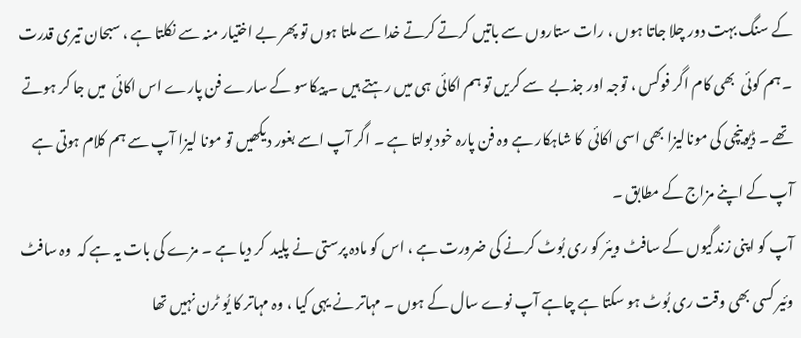کے سنگ بہت دور چلا جاتا ہوں ، رات ستاروں سے باتیں کرتے کرتے خدا سے ملتا ہوں تو پھر بے اختیار منہ سے نکلتا ہے ، سبحان تیری قدرت ۔ ہم کوئی  بھی کام اگر فوکس ، توجہ اور جذبے  سے کریں تو ہم اکائی  ہی میں رہتے ہیں ۔ پیکاسو کے سارے فن پارے اس اکائی  میں جا کر ہوتے تھے ۔ ڈیوینچی کی مونالیزا بھی اسی اکائی  کا شاہکار ہے وہ فن پارہ خود بولتا ہے ۔ اگر آپ اسے بغور دیکھیں تو مونا لیزا آپ سے ہم کلام ہوتی ہے آپ کے اپنے مزاج کے مطابق ۔
آپ کو اپنی زندگیوں کے سافٹ ویئر کو ری بُوٹ کرنے کی ضرورت ہے ، اس کو مادہ پرستی نے پلید  کر دیا ہے ۔ مزے کی بات یہ ہے کہ  وہ سافٹ وئیر کسی بھی وقت ری بُوٹ ہو سکتا ہے چاہے آپ نوے سال کے ہوں ۔ مہاتر نے یہی کیا ، وہ مہاتر کا یُو ٹرن نہیں تھا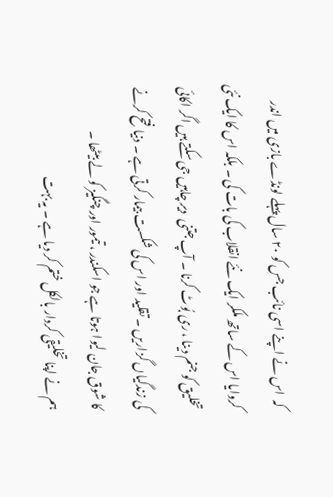کہ  اس نے اپنے اسی نائب جس کو ۲۰ سال پہلے لونڈے بازی میں اندر کروایا اس کے ساتھ ملکر ایک نئے انقلاب کی بات کی ۔ بلکہ اس کا ایک نئی  تخلیق کو جنم دینا ، ری بُوٹ کرنا ۔ آپ جتنی  دیر چاہیں جی سکتے ہیں اگر اکائی  کی زندگیاں گزاریں ۔ تقلید اور اس کی شکست بیمار کرتی ہے ۔ دنیا فتح کرنے کا شوق جان لیوا ہوتا ہے جو اسکندر ، تیمور اور چنگیز کو لے بیٹھا ۔
ہم نے اپنا تخلیقی کردار بالکل ختم کر دیا ہے ۔ یہ بہت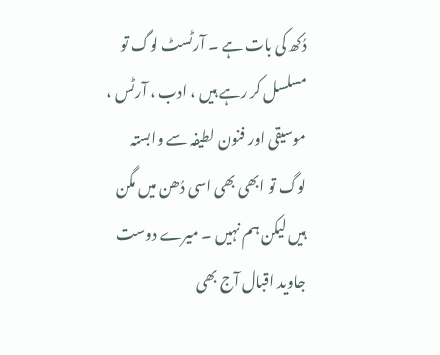دُکھ کی بات ہے ۔ آرٹسٹ لوگ تو مسلسل کر رہے ہیں ، ادب ، آرٹس ، موسیقی اور فنون لطیفہ سے وابستہ لوگ تو ابھی بھی اسی دُھن میں مگن ہیں لیکن ہم نہیں ۔ میرے دوست جاوید اقبال آج بھی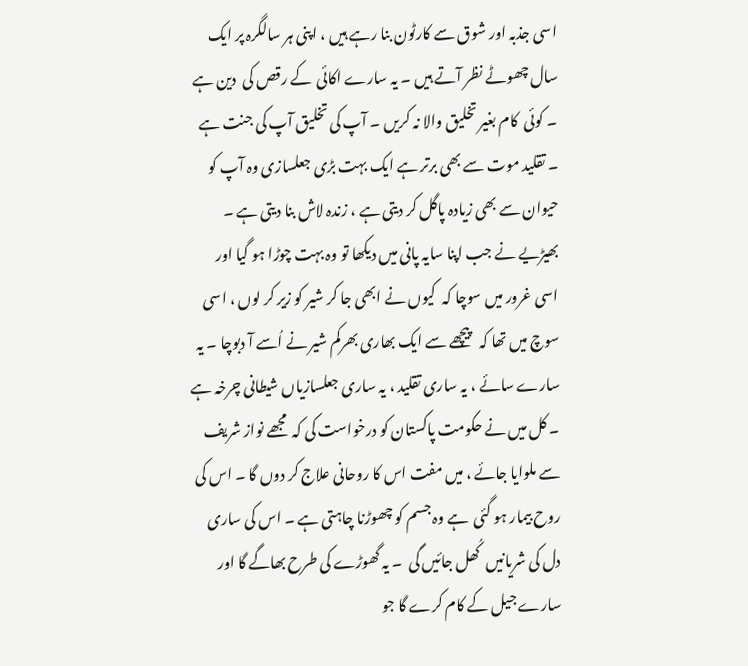اسی جذبہ اور شوق سے کارٹون بنا رہے ہیں ، اپنی ہر سالگرہ پر ایک سال چھوٹے نظر آتے ہیں ۔ یہ سارے اکائی  کے رقص کی  دین ہے  ۔ کوئی  کام بغیر تخلیق والا نہ کریں ۔ آپ کی تخلیق آپ کی جنت ہے ۔ تقلید موت سے بھی برتر ہے ایک بہت بڑی جعلسازی وہ آپ کو حیوان سے بھی زیادہ پاگل کر دیتی ہے ، زندہ لاش بنا دیتی ہے ۔ بھیڑیے نے جب اپنا سایہ پانی میں دیکھا تو وہ بہت چوڑا ہو گیا اور اسی غرور میں سوچا کہ  کیوں نے ابھی جا کر شیر کو زیر کر لوں ، اسی سوچ میں تھا کہ   پیچھے سے ایک بھاری بھرکم شیر نے اُسے آ دبوچا ۔ یہ سارے سائے ، یہ ساری تقلید ، یہ ساری جعلسازیاں شیطانی چرخہ ہے ۔ کل میں نے حکومت پاکستان کو درخواست کی کہ  مجھے نواز شریف سے ملوایا جائے ، میں مفت اس کا روحانی علاج کر دوں گا ۔ اس کی روح بیمار ہو گئی  ہے وہ جسم کو چھوڑنا چاہتی ہے ۔ اس کی ساری دل کی شریانیں  کُھل جائیں گی  ۔ یہ گھوڑے کی طرح بھاگے گا اور سارے جیل کے کام کرے گا جو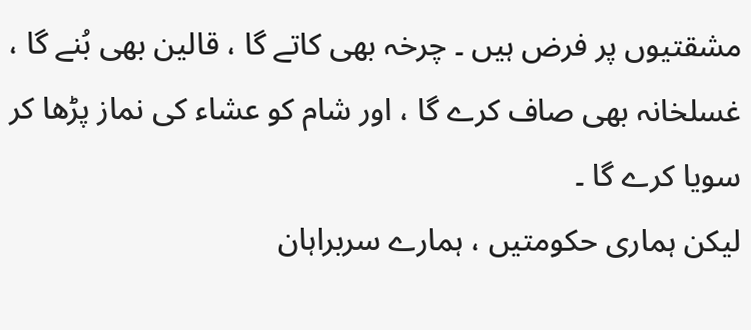مشقتیوں پر فرض ہیں ۔ چرخہ بھی کاتے گا ، قالین بھی بُنے گا ، غسلخانہ بھی صاف کرے گا ، اور شام کو عشاء کی نماز پڑھا کر سویا کرے گا ۔
لیکن ہماری حکومتیں ، ہمارے سربراہان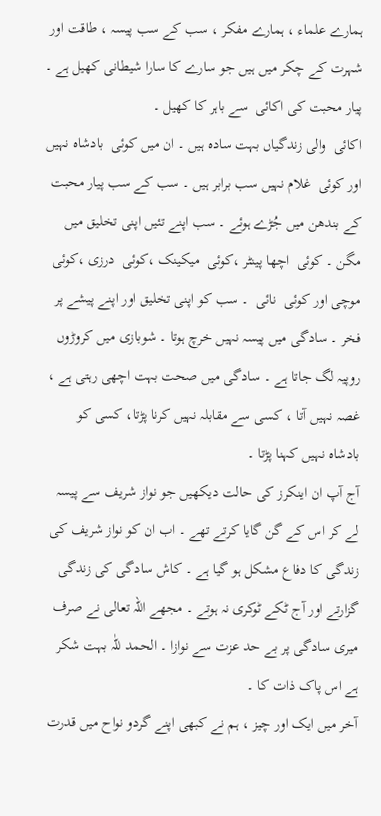ہمارے علماء ، ہمارے مفکر ، سب کے سب پیسہ ، طاقت اور شہرت کے چکر میں ہیں جو سارے کا سارا شیطانی کھیل ہے ۔ پیار محبت کی اکائی  سے باہر کا کھیل ۔
اکائی  والی زندگیاں بہت سادہ ہیں ۔ ان میں کوئی  بادشاہ نہیں اور کوئی  غلام نہیں سب برابر ہیں ۔ سب کے سب پیار محبت کے بندھن میں جُڑے ہوئے ۔ سب اپنے تئیں اپنی تخلیق میں مگن ۔ کوئی  اچھا پینٹر ،کوئی  میکینک ،کوئی  درزی ،کوئی  موچی اور کوئی  نائی  ۔ سب کو اپنی تخلیق اور اپنے پیشے پر فخر ۔ سادگی میں پیسہ نہیں خرچ ہوتا ۔ شوبازی میں کروڑوں روپیہ لگ جاتا ہے ۔ سادگی میں صحت بہت اچھی رہتی ہے ، غصہ نہیں آتا ، کسی سے مقابلہ نہیں کرنا پڑتا، کسی کو بادشاہ نہیں کہنا پڑتا ۔
آج آپ ان اینکرز کی حالت دیکھیں جو نواز شریف سے پیسہ لے کر اس کے گن گایا کرتے تھے ۔ اب ان کو نواز شریف کی زندگی کا دفاع مشکل ہو گیا ہے ۔ کاش سادگی کی زندگی گزارتے اور آج ٹکے ٹوکری نہ ہوتے ۔ مجھے اللہ تعالی نے صرف میری سادگی پر بے حد عزت سے نوازا ۔ الحمد للّٰہ بہت شکر ہے اس پاک ذات کا ۔
آخر میں ایک اور چیز ، ہم نے کبھی اپنے گردو نواح میں قدرت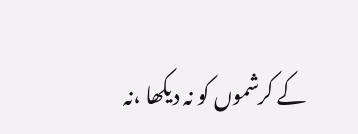کے کرشموں کو نہ دیکھا ،نہ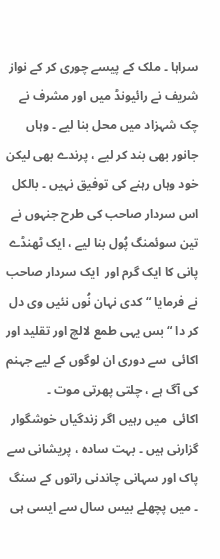سراہا ۔ ملک کے پیسے چوری کر کے نواز شریف نے رائیونڈ میں اور مشرف نے چک شہزاد میں محل بنا لیے ۔ وہاں جانور بھی بند کر لیے ، پرندے بھی لیکن خود وہاں رہنے کی توفیق نہیں ۔ بالکل اس سردار صاحب کی طرح جنہوں نے تین سوئمنگ پُول بنا لیے ، ایک ٹھنڈے پانی کا ایک گرم اور  ایک سردار صاحب نے فرمایا “کدی نہان نُوں نئیں وی دل کر دا “ بس یہی طمع لالچ اور تقلید اور اکائی  سے دوری ان لوگوں کے لیے جہنم کی آگ ہے ، چلتی پھرتی موت ۔
اکائی  میں رہیں اگر زندگیاں خوشگوار گزارنی ہیں ۔ بہت سادہ ، پریشانی سے پاک اور سہانی چاندنی راتوں کے سنگ ۔ میں پچھلے بیس سال سے ایسی ہی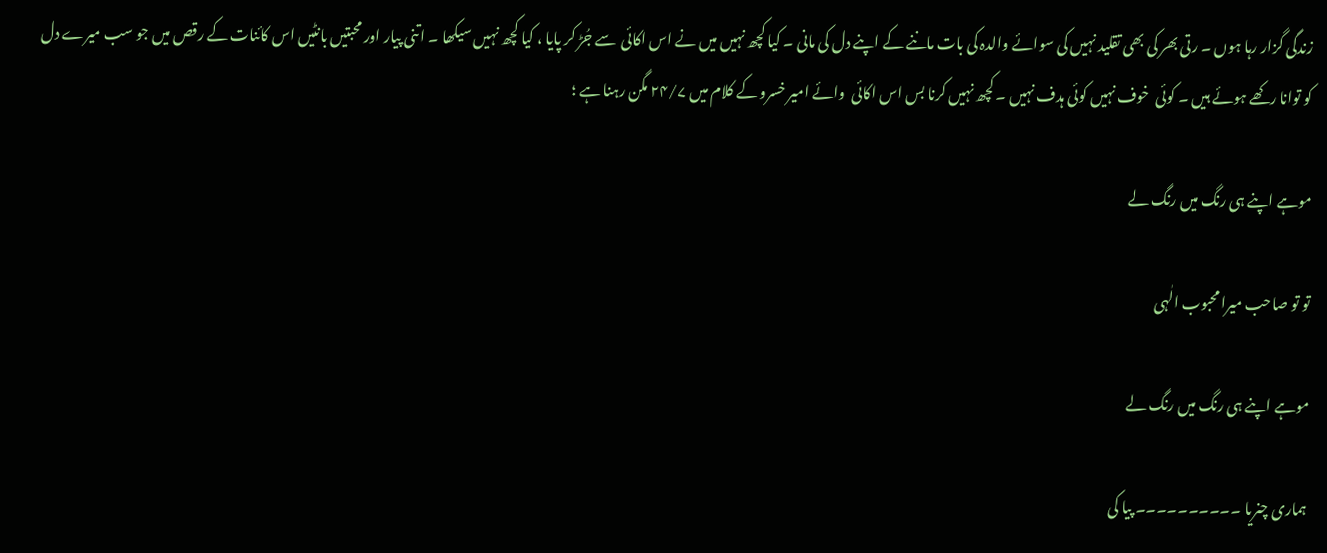زندگی گزار رہا ہوں ۔ رتی بھر کی بھی تقلید نہیں کی سوائے والدہ کی بات ماننے کے اپنے دل کی مانی ۔ کیا کچھ نہیں میں نے اس اکائی  سے جُڑ کر پایا ، کیا کچھ نہیں سیکھا ۔ اتنی پیار اور محبتیں بانٹیں اس کائنات کے رقص میں جو سب میرے دل کو توانا رکھے ہوئے ہیں ۔ کوئی  خوف نہیں کوئی ہدف نہیں ۔ کچھ نہیں کرنا بس اس اکائی  وائے امیر خسرو کے کلام میں ۲۴/۷ مگن رہنا ہے ؛

موہے اپنے ہی رنگ میں رنگ لے

تو تو صاحب میرا محبوب الٰہی

موہے اپنے ہی رنگ میں رنگ لے

ہماری چنریا ۔۔۔۔۔۔۔۔۔۔ پیا کی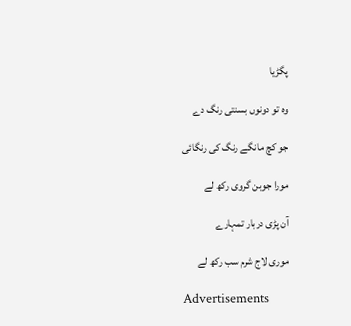پگڑیا

وہ تو دونوں بسنتی رنگ دے

جو کچ مانگے رنگ کی رنگائی

مورا جوبن گروی رکھ لے

آن پڑی دربار تمہارے

موری لاج شرم سب رکھ لے

Advertisements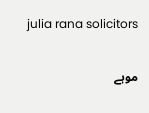julia rana solicitors

موہے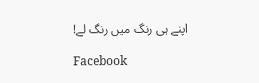اپنے ہی رنگ میں رنگ لے!

Facebook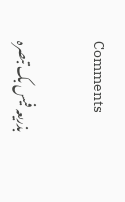Comments

بذریعہ فیس بک تبصرہ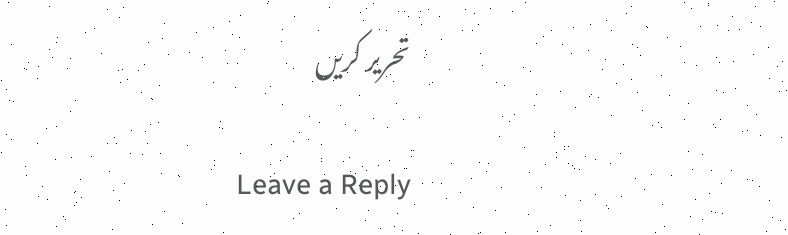تحریر کریں

Leave a Reply